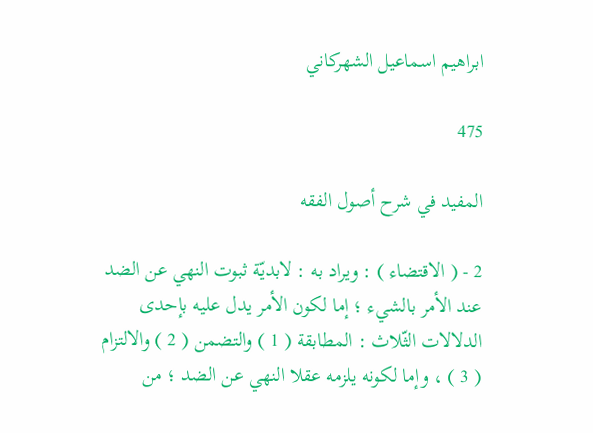ابراهيم اسماعيل الشهركاني

475

المفيد في شرح أصول الفقه

2 - ( الاقتضاء ) : ويراد به : لابديّة ثبوت النهي عن الضد عند الأمر بالشيء ؛ إما لكون الأمر يدل عليه بإحدى الدلالات الثّلاث : المطابقة ( 1 ) والتضمن ( 2 ) والالتزام ( 3 ) ، وإما لكونه يلزمه عقلا النهي عن الضد ؛ من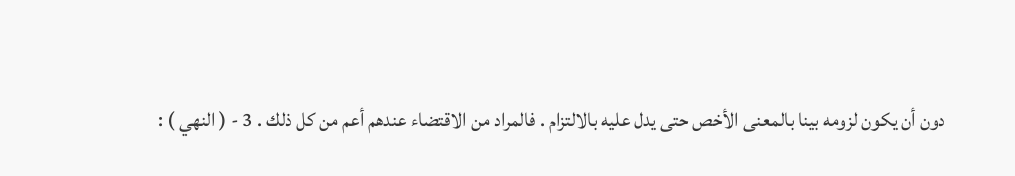دون أن يكون لزومه بينا بالمعنى الأخص حتى يدل عليه بالالتزام . فالمراد من الاقتضاء عندهم أعم من كل ذلك . 3 - ( النهي ) :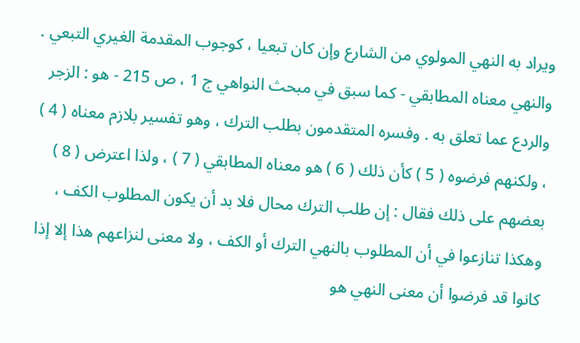ويراد به النهي المولوي من الشارع وإن كان تبعيا ، كوجوب المقدمة الغيري التبعي . والنهي معناه المطابقي - كما سبق في مبحث النواهي ج 1 ، ص 215 - هو : الزجر والردع عما تعلق به . وفسره المتقدمون بطلب الترك ، وهو تفسير بلازم معناه ( 4 ) ، ولكنهم فرضوه ( 5 ) كأن ذلك ( 6 ) هو معناه المطابقي ( 7 ) ، ولذا اعترض ( 8 ) بعضهم على ذلك فقال : إن طلب الترك محال فلا بد أن يكون المطلوب الكف ، وهكذا تنازعوا في أن المطلوب بالنهي الترك أو الكف ، ولا معنى لنزاعهم هذا إلا إذا كانوا قد فرضوا أن معنى النهي هو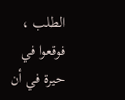الطلب ، فوقعوا في حيرة في أن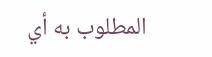المطلوب به أي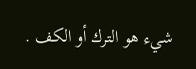شيء هو الترك أو الكف .